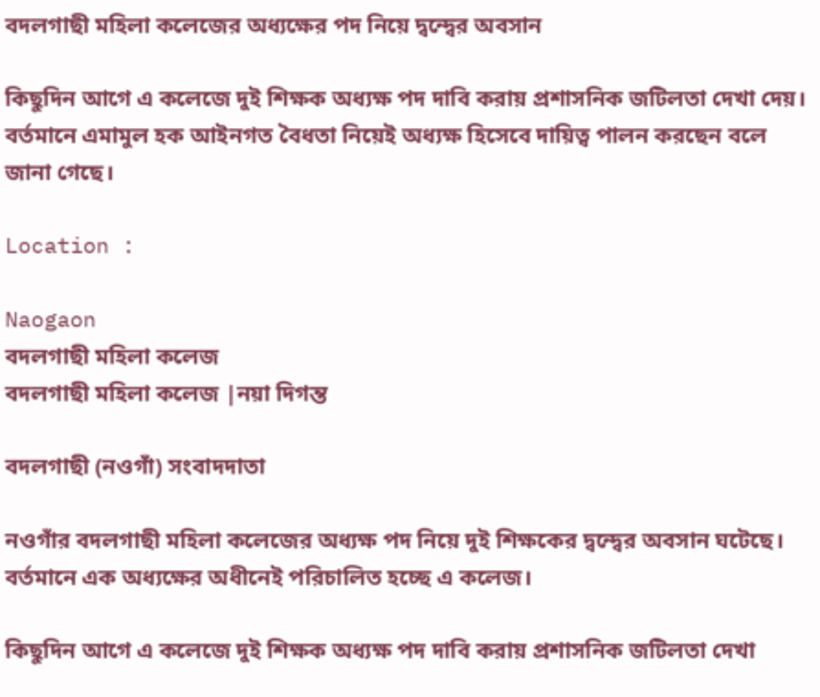বদলগাছী মহিলা কলেজের অধ্যক্ষের পদ নিয়ে দ্বন্দ্বের অবসান

কিছুদিন আগে এ কলেজে দুই শিক্ষক অধ্যক্ষ পদ দাবি করায় প্রশাসনিক জটিলতা দেখা দেয়। বর্তমানে এমামুল হক আইনগত বৈধতা নিয়েই অধ্যক্ষ হিসেবে দায়িত্ব পালন করছেন বলে জানা গেছে।

Location :

Naogaon
বদলগাছী মহিলা কলেজ
বদলগাছী মহিলা কলেজ |নয়া দিগন্ত

বদলগাছী (নওগাঁ) সংবাদদাতা

নওগাঁর বদলগাছী মহিলা কলেজের অধ্যক্ষ পদ নিয়ে দুই শিক্ষকের দ্বন্দ্বের অবসান ঘটেছে। বর্তমানে এক অধ্যক্ষের অধীনেই পরিচালিত হচ্ছে এ কলেজ।

কিছুদিন আগে এ কলেজে দুই শিক্ষক অধ্যক্ষ পদ দাবি করায় প্রশাসনিক জটিলতা দেখা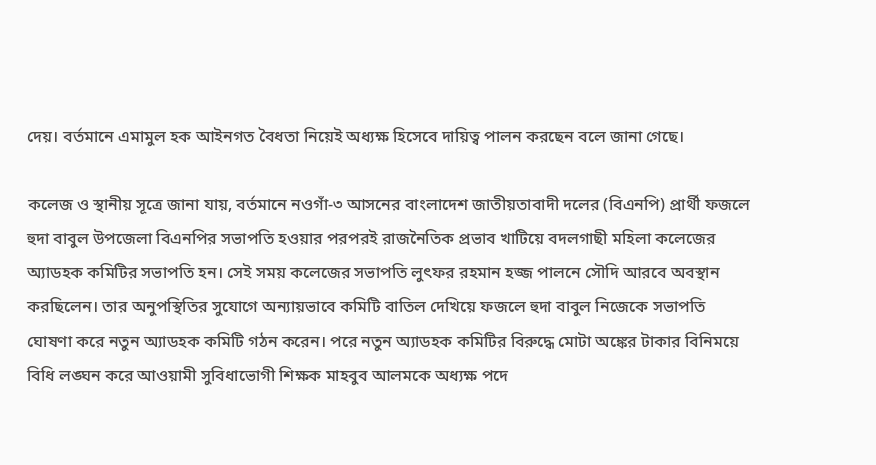দেয়। বর্তমানে এমামুল হক আইনগত বৈধতা নিয়েই অধ্যক্ষ হিসেবে দায়িত্ব পালন করছেন বলে জানা গেছে।

কলেজ ও স্থানীয় সূত্রে জানা যায়, বর্তমানে নওগাঁ-৩ আসনের বাংলাদেশ জাতীয়তাবাদী দলের (বিএনপি) প্রার্থী ফজলে হুদা বাবুল উপজেলা বিএনপির সভাপতি হওয়ার পরপরই রাজনৈতিক প্রভাব খাটিয়ে বদলগাছী মহিলা কলেজের অ্যাডহক কমিটির সভাপতি হন। সেই সময় কলেজের সভাপতি লুৎফর রহমান হজ্জ পালনে সৌদি আরবে অবস্থান করছিলেন। তার অনুপস্থিতির সুযোগে অন্যায়ভাবে কমিটি বাতিল দেখিয়ে ফজলে হুদা বাবুল নিজেকে সভাপতি ঘোষণা করে নতুন অ্যাডহক কমিটি গঠন করেন। পরে নতুন অ্যাডহক কমিটির বিরুদ্ধে মোটা অঙ্কের টাকার বিনিময়ে বিধি লঙ্ঘন করে আওয়ামী সুবিধাভোগী শিক্ষক মাহবুব আলমকে অধ্যক্ষ পদে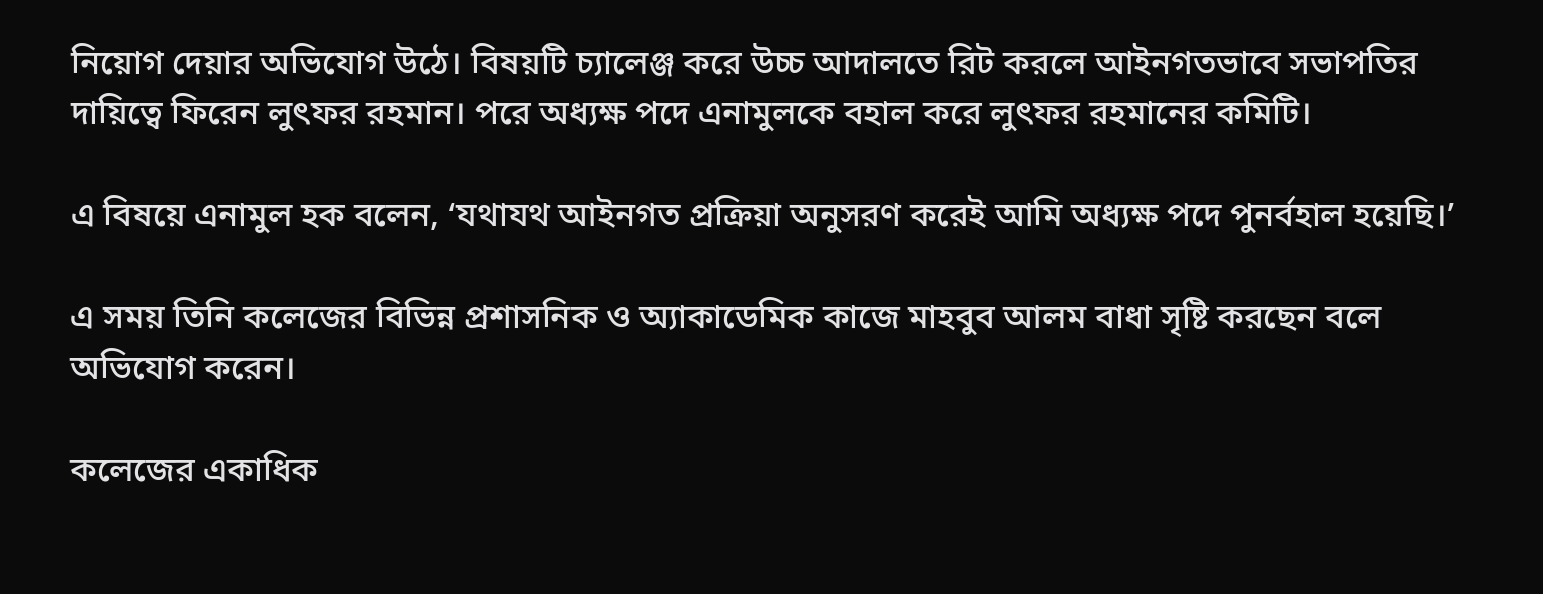নিয়োগ দেয়ার অভিযোগ উঠে। বিষয়টি চ্যালেঞ্জ করে উচ্চ আদালতে রিট করলে আইনগতভাবে সভাপতির দায়িত্বে ফিরেন লুৎফর রহমান। পরে অধ্যক্ষ পদে এনামুলকে বহাল করে লুৎফর রহমানের কমিটি।

এ বিষয়ে এনামুল হক বলেন, ‘যথাযথ আইনগত প্রক্রিয়া অনুসরণ করেই আমি অধ্যক্ষ পদে পুনর্বহাল হয়েছি।’

এ সময় তিনি কলেজের বিভিন্ন প্রশাসনিক ও অ্যাকাডেমিক কাজে মাহবুব আলম বাধা সৃষ্টি করছেন বলে অভিযোগ করেন।

কলেজের একাধিক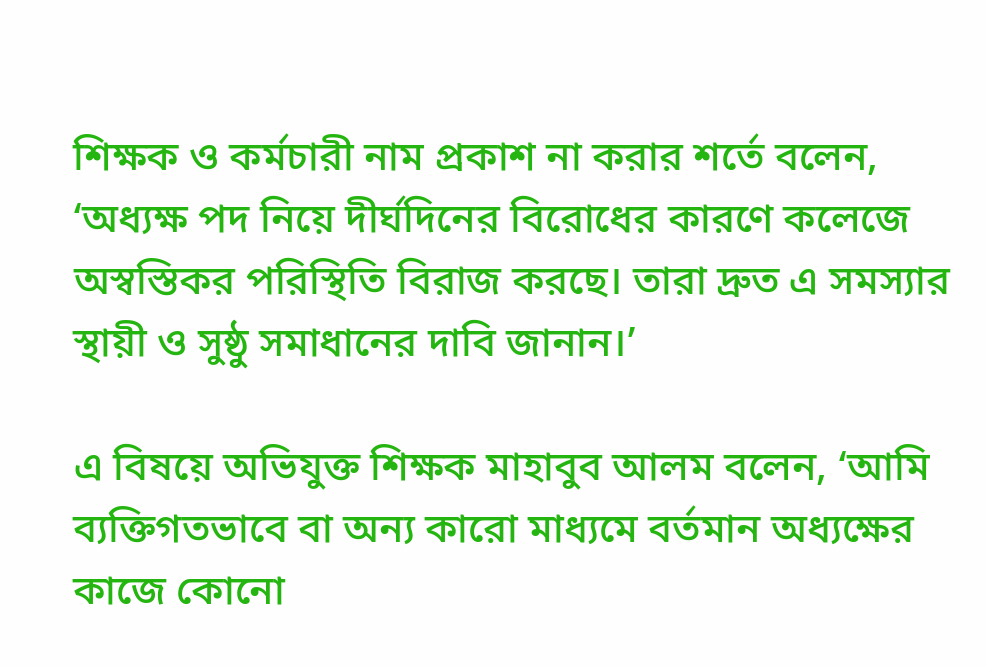শিক্ষক ও কর্মচারী নাম প্রকাশ না করার শর্তে বলেন, ‘অধ্যক্ষ পদ নিয়ে দীর্ঘদিনের বিরোধের কারণে কলেজে অস্বস্তিকর পরিস্থিতি বিরাজ করছে। তারা দ্রুত এ সমস্যার স্থায়ী ও সুষ্ঠু সমাধানের দাবি জানান।’

এ বিষয়ে অভিযুক্ত শিক্ষক মাহাবুব আলম বলেন, ‘আমি ব্যক্তিগতভাবে বা অন্য কারো মাধ্যমে বর্তমান অধ্যক্ষের কাজে কোনো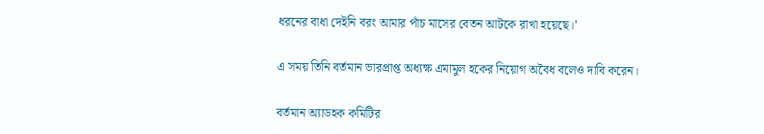ধরনের বাধা দেইনি বরং আমার পাঁচ মাসের বেতন আটকে রাখা হয়েছে।’

এ সময় তিনি বর্তমান ভারপ্রাপ্ত অধ্যক্ষ এমামুল হকের নিয়োগ অবৈধ বলেও দাবি করেন।

বর্তমান অ্যাডহক কমিটির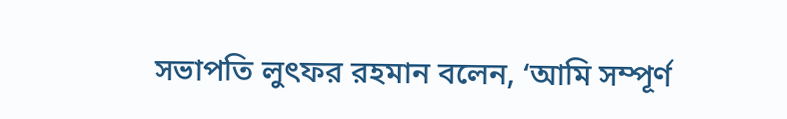সভাপতি লুৎফর রহমান বলেন, ‘আমি সম্পূর্ণ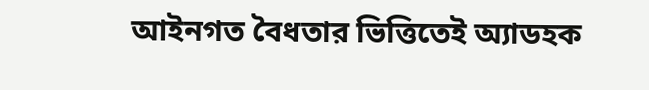আইনগত বৈধতার ভিত্তিতেই অ্যাডহক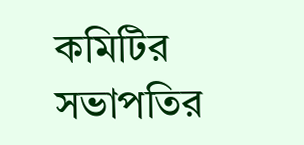কমিটির সভাপতির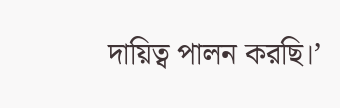দায়িত্ব পালন করছি।’